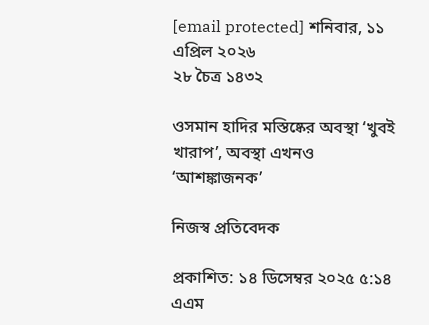[email protected] শনিবার, ১১ এপ্রিল ২০২৬
২৮ চৈত্র ১৪৩২

ওসমান হাদির মস্তিষ্কের অবস্থা ‘খুবই খারাপ’, অবস্থা এখনও ‘আশঙ্কাজনক’

নিজস্ব প্রতিবেদক

প্রকাশিত: ১৪ ডিসেম্বর ২০২৫ ৫:১৪ এএম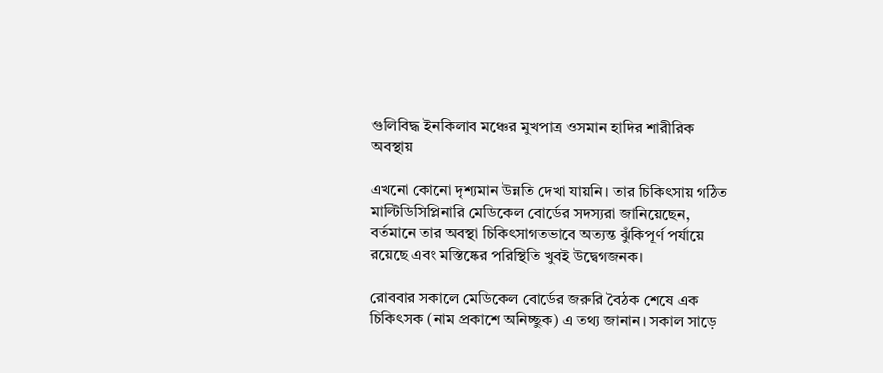গুলিবিদ্ধ ইনকিলাব মঞ্চের মুখপাত্র ওসমান হাদির শারীরিক অবস্থায়

এখনো কোনো দৃশ্যমান উন্নতি দেখা যায়নি। তার চিকিৎসায় গঠিত মাল্টিডিসিপ্লিনারি মেডিকেল বোর্ডের সদস্যরা জানিয়েছেন, বর্তমানে তার অবস্থা চিকিৎসাগতভাবে অত্যন্ত ঝুঁকিপূর্ণ পর্যায়ে রয়েছে এবং মস্তিষ্কের পরিস্থিতি খুবই উদ্বেগজনক।

রোববার সকালে মেডিকেল বোর্ডের জরুরি বৈঠক শেষে এক চিকিৎসক (নাম প্রকাশে অনিচ্ছুক) এ তথ্য জানান। সকাল সাড়ে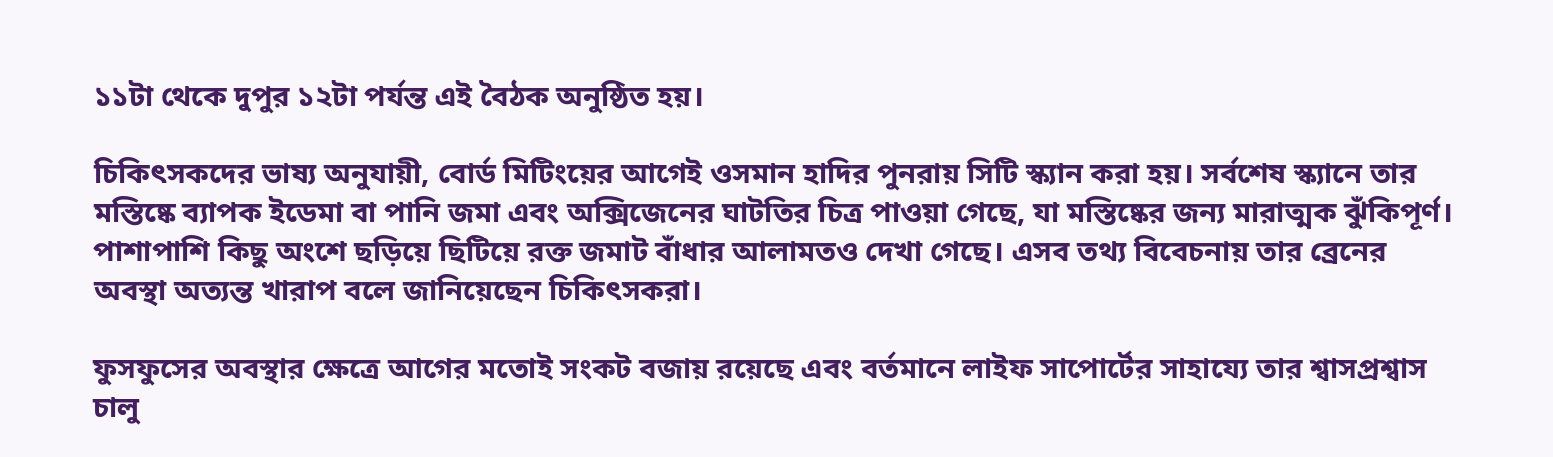১১টা থেকে দুপুর ১২টা পর্যন্ত এই বৈঠক অনুষ্ঠিত হয়।

চিকিৎসকদের ভাষ্য অনুযায়ী, বোর্ড মিটিংয়ের আগেই ওসমান হাদির পুনরায় সিটি স্ক্যান করা হয়। সর্বশেষ স্ক্যানে তার মস্তিষ্কে ব্যাপক ইডেমা বা পানি জমা এবং অক্সিজেনের ঘাটতির চিত্র পাওয়া গেছে, যা মস্তিষ্কের জন্য মারাত্মক ঝুঁকিপূর্ণ। পাশাপাশি কিছু অংশে ছড়িয়ে ছিটিয়ে রক্ত জমাট বাঁধার আলামতও দেখা গেছে। এসব তথ্য বিবেচনায় তার ব্রেনের অবস্থা অত্যন্ত খারাপ বলে জানিয়েছেন চিকিৎসকরা।

ফুসফুসের অবস্থার ক্ষেত্রে আগের মতোই সংকট বজায় রয়েছে এবং বর্তমানে লাইফ সাপোর্টের সাহায্যে তার শ্বাসপ্রশ্বাস চালু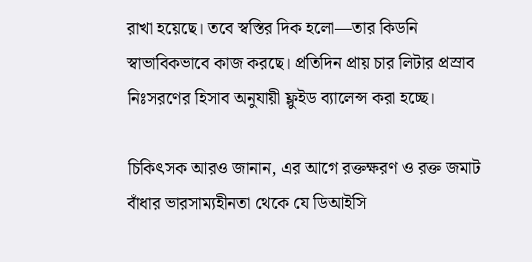রাখা হয়েছে। তবে স্বস্তির দিক হলো—তার কিডনি স্বাভাবিকভাবে কাজ করছে। প্রতিদিন প্রায় চার লিটার প্রস্রাব নিঃসরণের হিসাব অনুযায়ী ফ্লুইড ব্যালেন্স করা হচ্ছে।

চিকিৎসক আরও জানান, এর আগে রক্তক্ষরণ ও রক্ত জমাট বাঁধার ভারসাম্যহীনতা থেকে যে ডিআইসি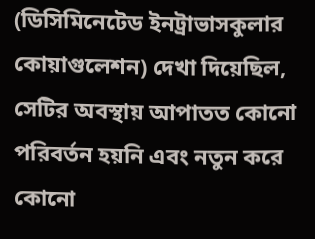(ডিসিমিনেটেড ইনট্রাভাসকুলার কোয়াগুলেশন) দেখা দিয়েছিল, সেটির অবস্থায় আপাতত কোনো পরিবর্তন হয়নি এবং নতুন করে কোনো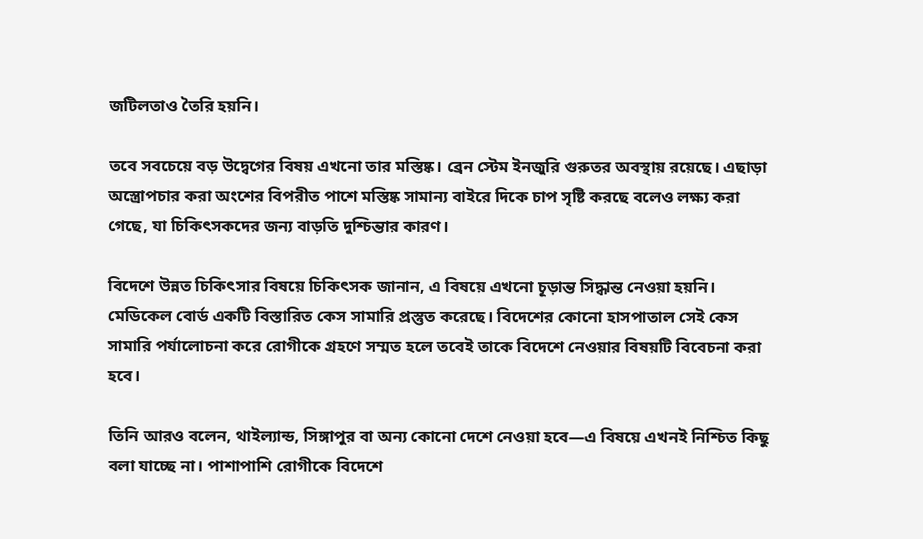জটিলতাও তৈরি হয়নি।

তবে সবচেয়ে বড় উদ্বেগের বিষয় এখনো তার মস্তিষ্ক। ব্রেন স্টেম ইনজুরি গুরুতর অবস্থায় রয়েছে। এছাড়া অস্ত্রোপচার করা অংশের বিপরীত পাশে মস্তিষ্ক সামান্য বাইরে দিকে চাপ সৃষ্টি করছে বলেও লক্ষ্য করা গেছে, যা চিকিৎসকদের জন্য বাড়তি দুশ্চিন্তার কারণ।

বিদেশে উন্নত চিকিৎসার বিষয়ে চিকিৎসক জানান, এ বিষয়ে এখনো চূড়ান্ত সিদ্ধান্ত নেওয়া হয়নি। মেডিকেল বোর্ড একটি বিস্তারিত কেস সামারি প্রস্তুত করেছে। বিদেশের কোনো হাসপাতাল সেই কেস সামারি পর্যালোচনা করে রোগীকে গ্রহণে সম্মত হলে তবেই তাকে বিদেশে নেওয়ার বিষয়টি বিবেচনা করা হবে।

তিনি আরও বলেন, থাইল্যান্ড, সিঙ্গাপুর বা অন্য কোনো দেশে নেওয়া হবে—এ বিষয়ে এখনই নিশ্চিত কিছু বলা যাচ্ছে না। পাশাপাশি রোগীকে বিদেশে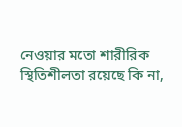নেওয়ার মতো শারীরিক স্থিতিশীলতা রয়েছে কি না,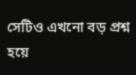সেটিও এখনো বড় প্রশ্ন হয়ে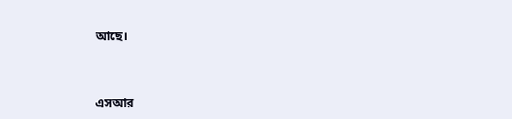আছে।



এসআর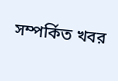সম্পর্কিত খবর